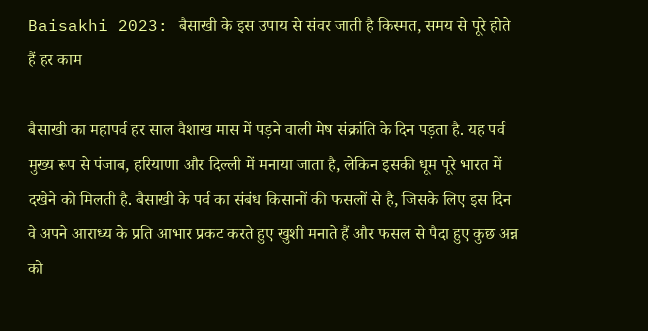Baisakhi 2023: बैसाखी के इस उपाय से संवर जाती है किस्मत, समय से पूरे होते हैं हर काम

बैसाखी का महापर्व हर साल वैशाख मास में पड़ने वाली मेष संक्रांति के दिन पड़ता है. यह पर्व मुख्य रूप से पंजाब, हरियाणा और दिल्ली में मनाया जाता है, लेकिन इसकी धूम पूरे भारत में दखेने को मिलती है. बैसाखी के पर्व का संबंध किसानों की फसलों से है, जिसके लिए इस दिन वे अपने आराध्य के प्रति आभार प्रकट करते हुए खुशी मनाते हैं और फसल से पैदा हुए कुछ अन्न को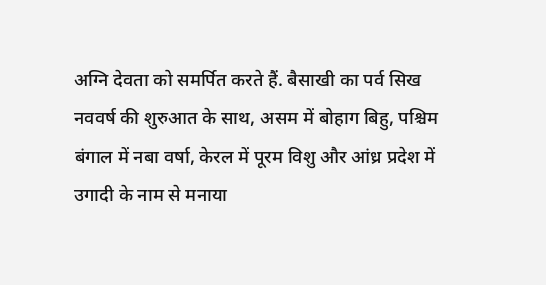अग्नि देवता को समर्पित करते हैं. बैसाखी का पर्व सिख नववर्ष की शुरुआत के साथ, असम में बोहाग बिहु, पश्चिम बंगाल में नबा वर्षा, केरल में पूरम विशु और आंध्र प्रदेश में उगादी के नाम से मनाया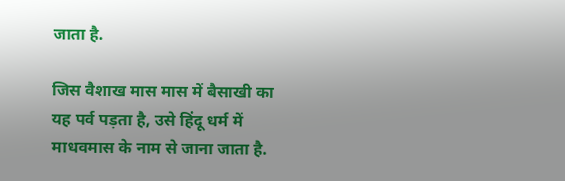जाता है.

जिस वैशाख मास मास में बैसाखी का यह पर्व पड़ता है, उसे हिंदू धर्म में माधवमास के नाम से जाना जाता है.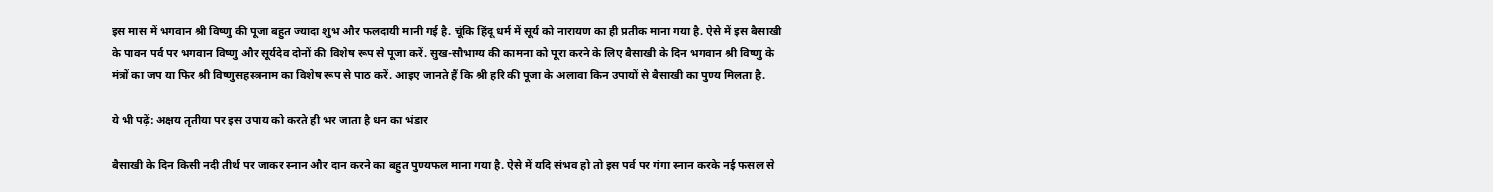इस मास में भगवान श्री विष्णु की पूजा बहुत ज्यादा शुभ और फलदायी मानी गई है. चूंकि हिंदू धर्म में सूर्य को नारायण का ही प्रतीक माना गया है. ऐसे में इस बैसाखी के पावन पर्व पर भगवान विष्णु और सूर्यदेव दोनों की विशेष रूप से पूजा करें. सुख-सौभाग्य की कामना को पूरा करने के लिए बैसाखी के दिन भगवान श्री विष्णु के मंत्रों का जप या फिर श्री विष्णुसहस्त्रनाम का विशेष रूप से पाठ करें. आइए जानते हैं कि श्री हरि की पूजा के अलावा किन उपायों से बैसाखी का पुण्य मिलता है.

ये भी पढ़ें: अक्षय तृतीया पर इस उपाय को करते ही भर जाता है धन का भंडार

बैसाखी के दिन किसी नदी तीर्थ पर जाकर स्नान और दान करने का बहुत पुण्यफल माना गया है. ऐसे में यदि संभव हो तो इस पर्व पर गंगा स्नान करके नई फसल से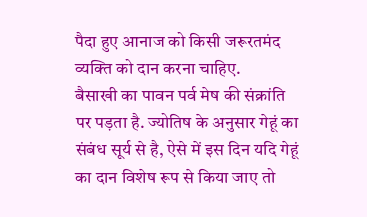पैदा हुए आनाज को किसी जरूरतमंद व्यक्ति को दान करना चाहिए.
बैसाखी का पावन पर्व मेष की संक्रांति पर पड़ता है. ज्योतिष के अनुसार गेहूं का संबंध सूर्य से है, ऐसे में इस दिन यदि गेहूं का दान विशेष रूप से किया जाए तो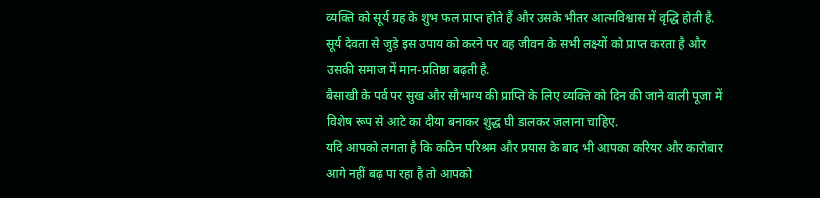व्यक्ति को सूर्य ग्रह के शुभ फल प्राप्त होते हैं और उसके भीतर आत्मविश्वास में वृद्धि होती है. सूर्य देवता से जुड़े इस उपाय को करने पर वह जीवन के सभी लक्ष्यों को प्राप्त करता है और उसकी समाज में मान-प्रतिष्ठा बढ़ती है.
बैसाखी के पर्व पर सुख और सौभाग्य की प्राप्ति के लिए व्यक्ति को दिन की जाने वाली पूजा में विशेष रूप से आटे का दीया बनाकर शुद्ध घी डालकर जलाना चाहिए.
यदि आपको लगता है कि कठिन परिश्रम और प्रयास के बाद भी आपका करियर और कारोबार आगे नहीं बढ़ पा रहा है तो आपको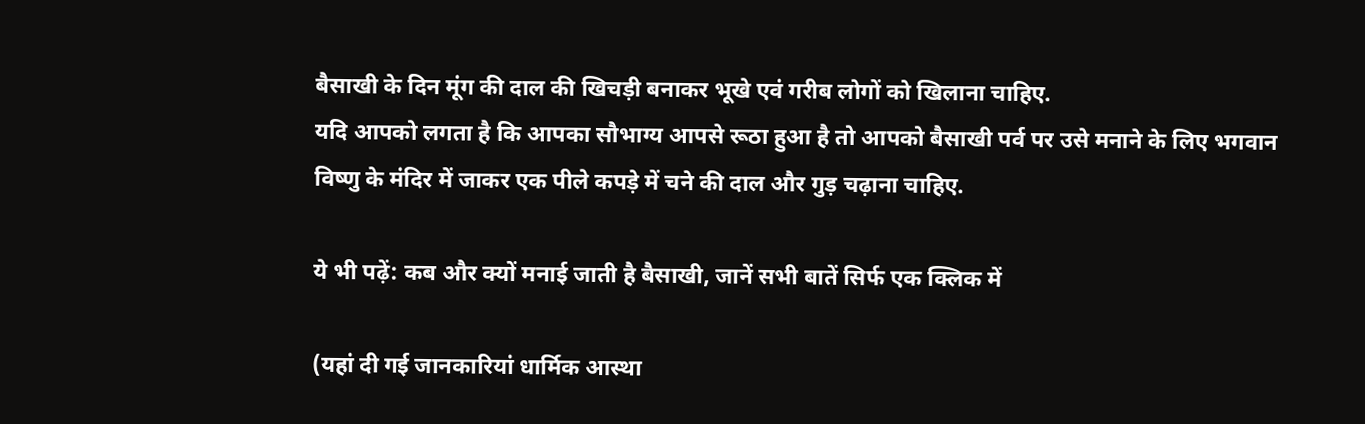बैसाखी के दिन मूंग की दाल की खिचड़ी बनाकर भूखे एवं गरीब लोगों को खिलाना चाहिए.
यदि आपको लगता है कि आपका सौभाग्य आपसे रूठा हुआ है तो आपको बैसाखी पर्व पर उसे मनाने के लिए भगवान विष्णु के मंदिर में जाकर एक पीले कपड़े में चने की दाल और गुड़ चढ़ाना चाहिए.

ये भी पढ़ें: कब और क्यों मनाई जाती है बैसाखी, जानें सभी बातें सिर्फ एक क्लिक में

(यहां दी गई जानकारियां धार्मिक आस्था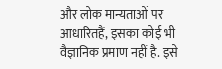और लोक मान्यताओं पर आधारितहैं, इसका कोई भी वैज्ञानिक प्रमाण नहीं है. इसे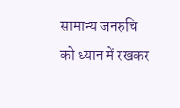सामान्य जनरुचि को ध्यान में रखकर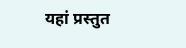यहां प्रस्तुत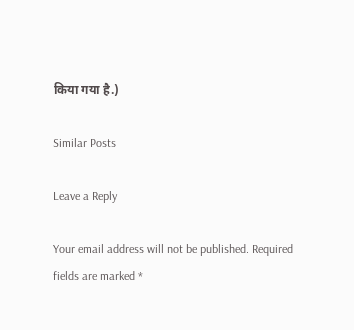किया गया है.)

Similar Posts

Leave a Reply

Your email address will not be published. Required fields are marked *